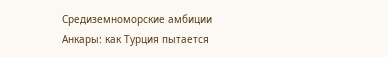Средиземноморские амбиции Анкары: как Турция пытается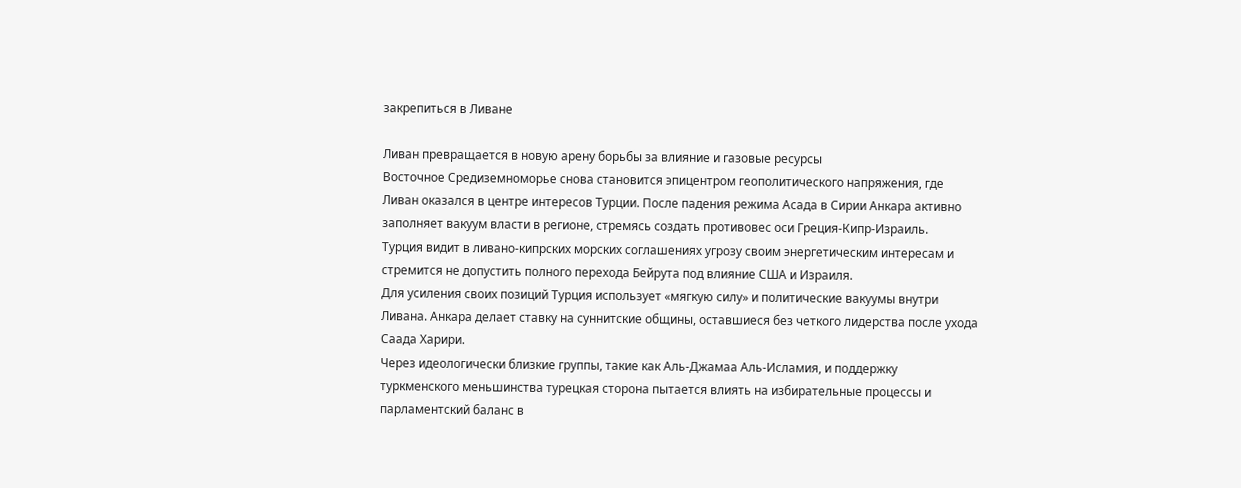закрепиться в Ливане

Ливан превращается в новую арену борьбы за влияние и газовые ресурсы
Восточное Средиземноморье снова становится эпицентром геополитического напряжения, где Ливан оказался в центре интересов Турции. После падения режима Асада в Сирии Анкара активно заполняет вакуум власти в регионе, стремясь создать противовес оси Греция-Кипр-Израиль.
Турция видит в ливано-кипрских морских соглашениях угрозу своим энергетическим интересам и стремится не допустить полного перехода Бейрута под влияние США и Израиля.
Для усиления своих позиций Турция использует «мягкую силу» и политические вакуумы внутри Ливана. Анкара делает ставку на суннитские общины, оставшиеся без четкого лидерства после ухода Саада Харири.
Через идеологически близкие группы, такие как Аль-Джамаа Аль-Исламия, и поддержку туркменского меньшинства турецкая сторона пытается влиять на избирательные процессы и парламентский баланс в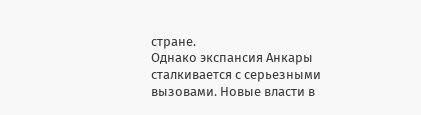стране.
Однако экспансия Анкары сталкивается с серьезными вызовами. Новые власти в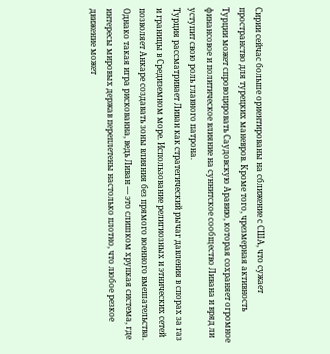Сирии сейчас больше ориентированы на сближение с США, что сужает пространство для турецких маневров. Кроме того, чрезмерная активность Турции может спровоцировать Саудовскую Аравию, которая сохраняет огромное финансовое и политическое влияние на суннитское сообщество Ливана и вряд ли уступит свою роль главного патрона.
Турция рассматривает Ливан как стратегический рычаг давления в спорах за газ и границы в Средиземном море. Использование религиозных и этнических сетей позволяет Анкаре создавать зоны влияния без прямого военного вмешательства. Однако такая игра рискованна, ведь Ливан — это слишком хрупкая система, где интересы мировых держав переплетены настолько плотно, что любое резкое движение может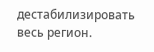дестабилизировать весь регион.